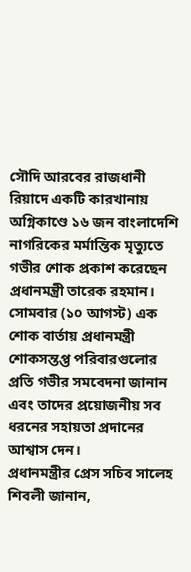সৌদি আরবের রাজধানী রিয়াদে একটি কারখানায় অগ্নিকাণ্ডে ১৬ জন বাংলাদেশি নাগরিকের মর্মান্তিক মৃত্যুতে গভীর শোক প্রকাশ করেছেন প্রধানমন্ত্রী তারেক রহমান।
সোমবার (১০ আগস্ট) এক শোক বার্তায় প্রধানমন্ত্রী শোকসন্তপ্ত পরিবারগুলোর প্রতি গভীর সমবেদনা জানান এবং তাদের প্রয়োজনীয় সব ধরনের সহায়তা প্রদানের আশ্বাস দেন।
প্রধানমন্ত্রীর প্রেস সচিব সালেহ শিবলী জানান,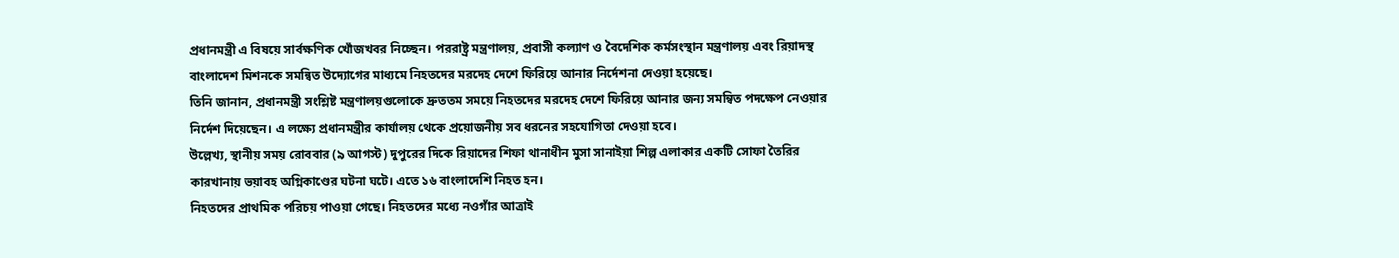প্রধানমন্ত্রী এ বিষয়ে সার্বক্ষণিক খোঁজখবর নিচ্ছেন। পররাষ্ট্র মন্ত্রণালয়, প্রবাসী কল্যাণ ও বৈদেশিক কর্মসংস্থান মন্ত্রণালয় এবং রিয়াদস্থ বাংলাদেশ মিশনকে সমন্বিত উদ্যোগের মাধ্যমে নিহতদের মরদেহ দেশে ফিরিয়ে আনার নির্দেশনা দেওয়া হয়েছে।
তিনি জানান, প্রধানমন্ত্রী সংশ্লিষ্ট মন্ত্রণালয়গুলোকে দ্রুততম সময়ে নিহতদের মরদেহ দেশে ফিরিয়ে আনার জন্য সমন্বিত পদক্ষেপ নেওয়ার নির্দেশ দিয়েছেন। এ লক্ষ্যে প্রধানমন্ত্রীর কার্যালয় থেকে প্রয়োজনীয় সব ধরনের সহযোগিতা দেওয়া হবে।
উল্লেখ্য, স্থানীয় সময় রোববার (৯ আগস্ট) দুপুরের দিকে রিয়াদের শিফা থানাধীন মুসা সানাইয়া শিল্প এলাকার একটি সোফা তৈরির কারখানায় ভয়াবহ অগ্নিকাণ্ডের ঘটনা ঘটে। এতে ১৬ বাংলাদেশি নিহত হন।
নিহতদের প্রাথমিক পরিচয় পাওয়া গেছে। নিহতদের মধ্যে নওগাঁর আত্রাই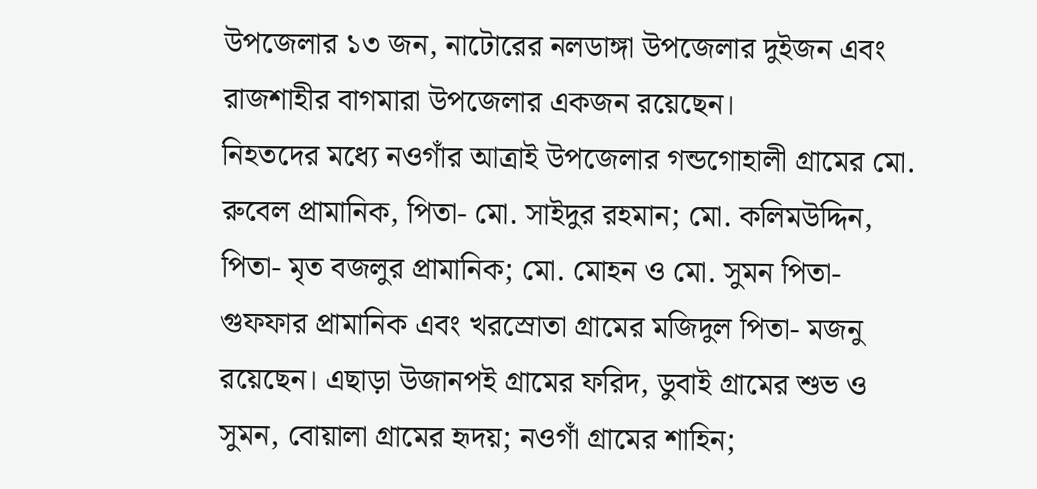উপজেলার ১৩ জন, নাটোরের নলডাঙ্গা উপজেলার দুইজন এবং রাজশাহীর বাগমারা উপজেলার একজন রয়েছেন।
নিহতদের মধ্যে নওগাঁর আত্রাই উপজেলার গন্ডগোহালী গ্রামের মো. রুবেল প্রামানিক, পিতা- মো. সাইদুর রহমান; মো. কলিমউদ্দিন, পিতা- মৃত বজলুর প্রামানিক; মো. মোহন ও মো. সুমন পিতা-গুফফার প্রামানিক এবং খরস্রোতা গ্রামের মজিদুল পিতা- মজনু রয়েছেন। এছাড়া উজানপই গ্রামের ফরিদ, ডুবাই গ্রামের শুভ ও সুমন, বোয়ালা গ্রামের হৃদয়; নওগাঁ গ্রামের শাহিন;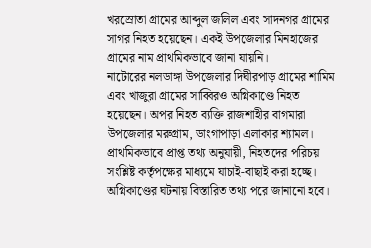খরস্রোতা গ্রামের আব্দুল জলিল এবং সাদনগর গ্রামের সাগর নিহত হয়েছেন। একই উপজেলার মিনহাজের গ্রামের নাম প্রাথমিকভাবে জানা যায়নি।
নাটোরের নলডাঙ্গা উপজেলার দিঘীরপাড় গ্রামের শামিম এবং খাজুরা গ্রামের সাব্বিরও অগ্নিকাণ্ডে নিহত হয়েছেন। অপর নিহত ব্যক্তি রাজশাহীর বাগমারা উপজেলার মরুগ্রাম, ডাংগাপাড়া এলাকার শ্যামল।
প্রাথমিকভাবে প্রাপ্ত তথ্য অনুযায়ী, নিহতদের পরিচয় সংশ্লিষ্ট কর্তৃপক্ষের মাধ্যমে যাচাই-বাছাই করা হচ্ছে। অগ্নিকাণ্ডের ঘটনায় বিস্তারিত তথ্য পরে জানানো হবে।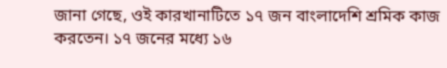জানা গেছে, ওই কারখানাটিতে ১৭ জন বাংলাদেশি শ্রমিক কাজ করতেন। ১৭ জনের মধ্যে ১৬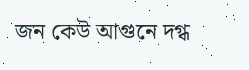জন কেউ আগুনে দগ্ধ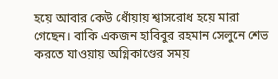হয়ে আবার কেউ ধোঁয়ায় শ্বাসরোধ হয়ে মারা গেছেন। বাকি একজন হাবিবুর রহমান সেলুনে শেভ করতে যাওয়ায় অগ্নিকাণ্ডের সময়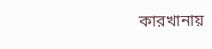কারখানায়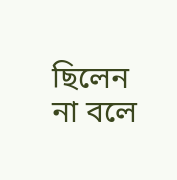ছিলেন না বলে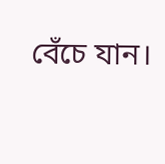বেঁচে যান।